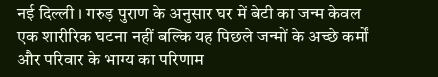नई दिल्ली । गरुड़ पुराण के अनुसार घर में बेटी का जन्म केवल एक शारीरिक घटना नहीं बल्कि यह पिछले जन्मों के अच्छे कर्मों और परिवार के भाग्य का परिणाम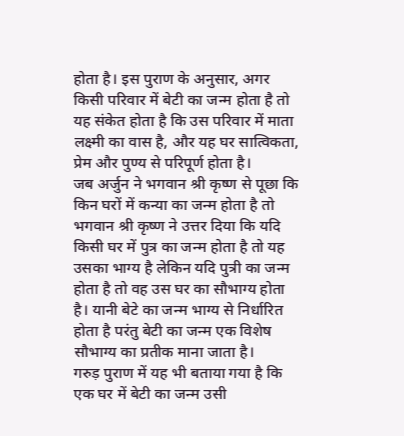होता है। इस पुराण के अनुसार, अगर किसी परिवार में बेटी का जन्म होता है तो यह संकेत होता है कि उस परिवार में माता लक्ष्मी का वास है, और यह घर सात्विकता, प्रेम और पुण्य से परिपूर्ण होता है।
जब अर्जुन ने भगवान श्री कृष्ण से पूछा कि किन घरों में कन्या का जन्म होता है तो भगवान श्री कृष्ण ने उत्तर दिया कि यदि किसी घर में पुत्र का जन्म होता है तो यह उसका भाग्य है लेकिन यदि पुत्री का जन्म होता है तो वह उस घर का सौभाग्य होता है। यानी बेटे का जन्म भाग्य से निर्धारित होता है परंतु बेटी का जन्म एक विशेष सौभाग्य का प्रतीक माना जाता है।
गरुड़ पुराण में यह भी बताया गया है कि एक घर में बेटी का जन्म उसी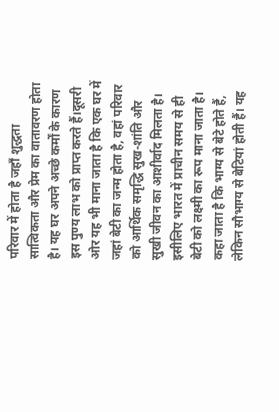परिवार में होता है जहाँ शुद्धता सात्विकता और प्रेम का वातावरण होता है। यह घर अपने अच्छे कर्मों के कारण इस पुण्य लाभ को प्राप्त करते हैं।दूसरी ओर यह भी माना जाता है कि एक घर में जहां बेटी का जन्म होता है, वहां परिवार को आर्थिक समृद्धि सुख-शांति और सुखी जीवन का आशीर्वाद मिलता है। इसीलिए भारत में प्राचीन समय से ही बेटी को लक्ष्मी का रूप माना जाता है।
कहा जाता है कि भाग्य से बेटे होते हैं, लेकिन सौभाग्य से बेटियां होती हैं। यह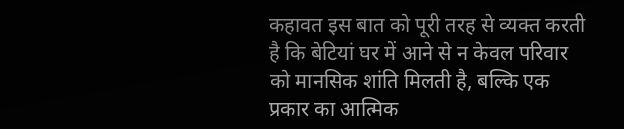कहावत इस बात को पूरी तरह से व्यक्त करती है कि बेटियां घर में आने से न केवल परिवार को मानसिक शांति मिलती है, बल्कि एक प्रकार का आत्मिक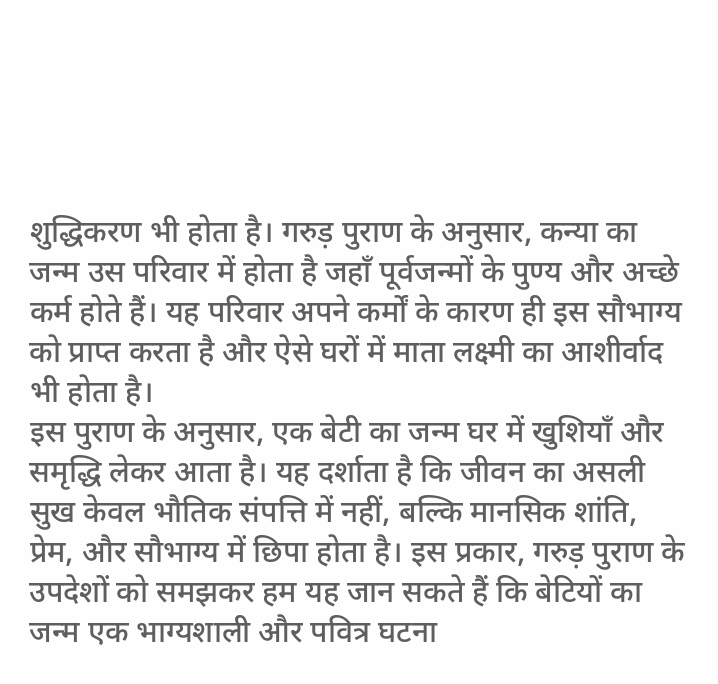शुद्धिकरण भी होता है। गरुड़ पुराण के अनुसार, कन्या का जन्म उस परिवार में होता है जहाँ पूर्वजन्मों के पुण्य और अच्छे कर्म होते हैं। यह परिवार अपने कर्मों के कारण ही इस सौभाग्य को प्राप्त करता है और ऐसे घरों में माता लक्ष्मी का आशीर्वाद भी होता है।
इस पुराण के अनुसार, एक बेटी का जन्म घर में खुशियाँ और समृद्धि लेकर आता है। यह दर्शाता है कि जीवन का असली सुख केवल भौतिक संपत्ति में नहीं, बल्कि मानसिक शांति, प्रेम, और सौभाग्य में छिपा होता है। इस प्रकार, गरुड़ पुराण के उपदेशों को समझकर हम यह जान सकते हैं कि बेटियों का जन्म एक भाग्यशाली और पवित्र घटना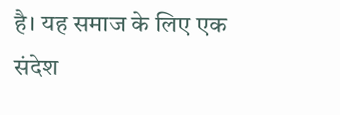है। यह समाज के लिए एक संदेश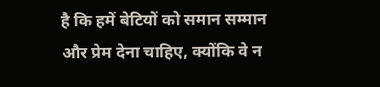है कि हमें बेटियों को समान सम्मान और प्रेम देना चाहिए, क्योंकि वे न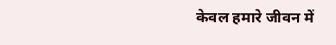केवल हमारे जीवन में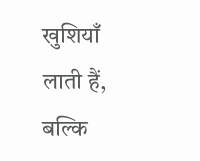खुशियाँ लाती हैं, बल्कि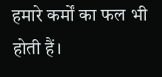हमारे कर्मों का फल भी होती हैं।